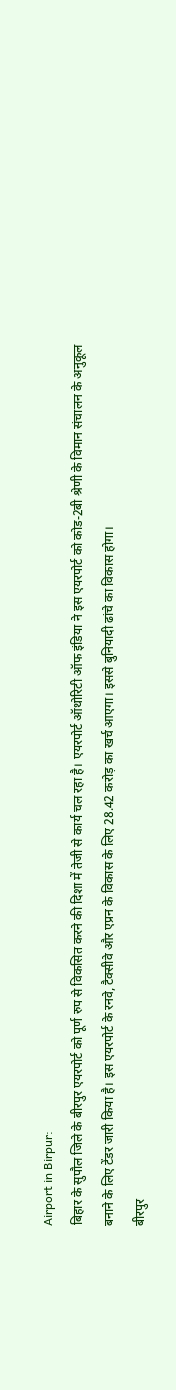Airport in Birpur:
बिहार के सुपौल जिले के बीरपुर एयरपोर्ट को पूर्ण रुप से विकसित करने की दिशा में तेजी से कार्य चल रहा है। एयरपोर्ट ऑथोरिटी ऑफ इंडिया ने इस एयरपोर्ट को कोड-2बी श्रेणी के विमान संचालन के अनुकूल बनाने के लिए टेंडर जारी किया है। इस एयरपोर्ट के रनवे, टैक्सीवे और एप्रन के विकास के लिए 28.42 करोड़ का खर्च आएगा। इससे बुनियादी ढांचे का विकास होगा।
बीरपुर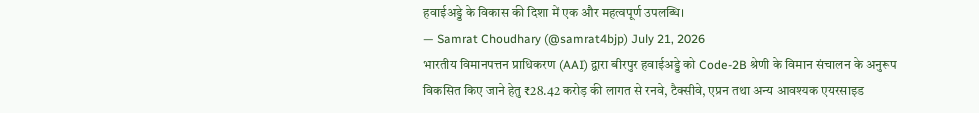हवाईअड्डे के विकास की दिशा में एक और महत्वपूर्ण उपलब्धि।
— Samrat Choudhary (@samrat4bjp) July 21, 2026
भारतीय विमानपत्तन प्राधिकरण (AAI) द्वारा बीरपुर हवाईअड्डे को Code-2B श्रेणी के विमान संचालन के अनुरूप विकसित किए जाने हेतु ₹28.42 करोड़ की लागत से रनवे, टैक्सीवे, एप्रन तथा अन्य आवश्यक एयरसाइड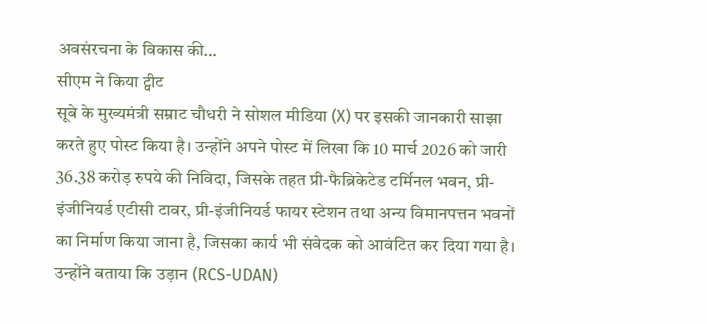अवसंरचना के विकास की…
सीएम ने किया ट्वीट
सूबे के मुख्यमंत्री सम्राट चौधरी ने सोशल मीडिया (X) पर इसकी जानकारी साझा करते हुए पोस्ट किया है। उन्होंने अपने पोस्ट में लिखा कि 10 मार्च 2026 को जारी 36.38 करोड़ रुपये की निविदा, जिसके तहत प्री-फैब्रिकेटेड टर्मिनल भवन, प्री-इंजीनियर्ड एटीसी टावर, प्री-इंजीनियर्ड फायर स्टेशन तथा अन्य विमानपत्तन भवनों का निर्माण किया जाना है, जिसका कार्य भी संवेदक को आवंटित कर दिया गया है। उन्होंने बताया कि उड़ान (RCS-UDAN)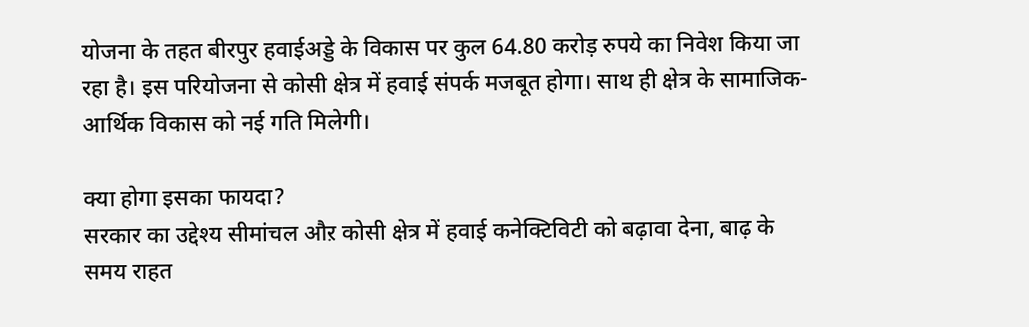योजना के तहत बीरपुर हवाईअड्डे के विकास पर कुल 64.80 करोड़ रुपये का निवेश किया जा रहा है। इस परियोजना से कोसी क्षेत्र में हवाई संपर्क मजबूत होगा। साथ ही क्षेत्र के सामाजिक-आर्थिक विकास को नई गति मिलेगी।

क्या होगा इसका फायदा?
सरकार का उद्देश्य सीमांचल औऱ कोसी क्षेत्र में हवाई कनेक्टिविटी को बढ़ावा देना, बाढ़ के समय राहत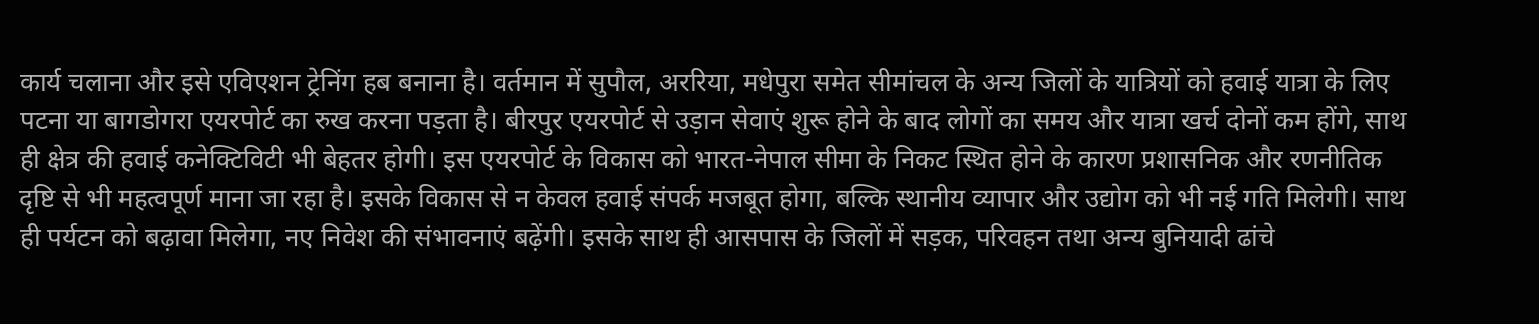कार्य चलाना और इसे एविएशन ट्रेनिंग हब बनाना है। वर्तमान में सुपौल, अररिया, मधेपुरा समेत सीमांचल के अन्य जिलों के यात्रियों को हवाई यात्रा के लिए पटना या बागडोगरा एयरपोर्ट का रुख करना पड़ता है। बीरपुर एयरपोर्ट से उड़ान सेवाएं शुरू होने के बाद लोगों का समय और यात्रा खर्च दोनों कम होंगे, साथ ही क्षेत्र की हवाई कनेक्टिविटी भी बेहतर होगी। इस एयरपोर्ट के विकास को भारत-नेपाल सीमा के निकट स्थित होने के कारण प्रशासनिक और रणनीतिक दृष्टि से भी महत्वपूर्ण माना जा रहा है। इसके विकास से न केवल हवाई संपर्क मजबूत होगा, बल्कि स्थानीय व्यापार और उद्योग को भी नई गति मिलेगी। साथ ही पर्यटन को बढ़ावा मिलेगा, नए निवेश की संभावनाएं बढ़ेंगी। इसके साथ ही आसपास के जिलों में सड़क, परिवहन तथा अन्य बुनियादी ढांचे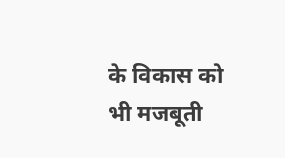के विकास को भी मजबूती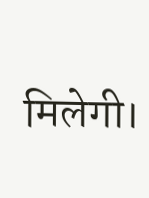मिलेगी।